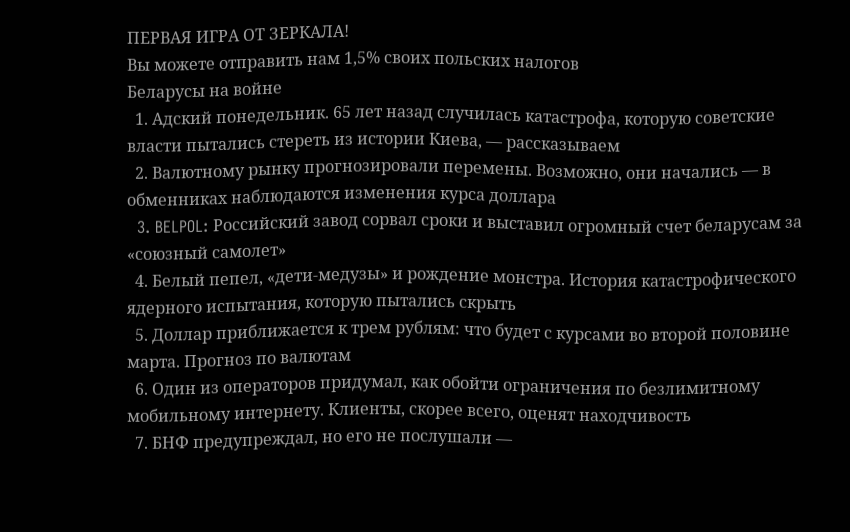ПЕРВАЯ ИГРА ОТ ЗЕРКАЛА!
Вы можете отправить нам 1,5% своих польских налогов
Беларусы на войне
  1. Адский понедельник. 65 лет назад случилась катастрофа, которую советские власти пытались стереть из истории Киева, — рассказываем
  2. Валютному рынку прогнозировали перемены. Возможно, они начались — в обменниках наблюдаются изменения курса доллара
  3. BELPOL: Российский завод сорвал сроки и выставил огромный счет беларусам за «союзный самолет»
  4. Белый пепел, «дети-медузы» и рождение монстра. История катастрофического ядерного испытания, которую пытались скрыть
  5. Доллар приближается к трем рублям: что будет с курсами во второй половине марта. Прогноз по валютам
  6. Один из операторов придумал, как обойти ограничения по безлимитному мобильному интернету. Клиенты, скорее всего, оценят находчивость
  7. БНФ предупреждал, но его не послушали —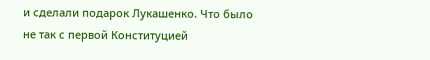и сделали подарок Лукашенко. Что было не так с первой Конституцией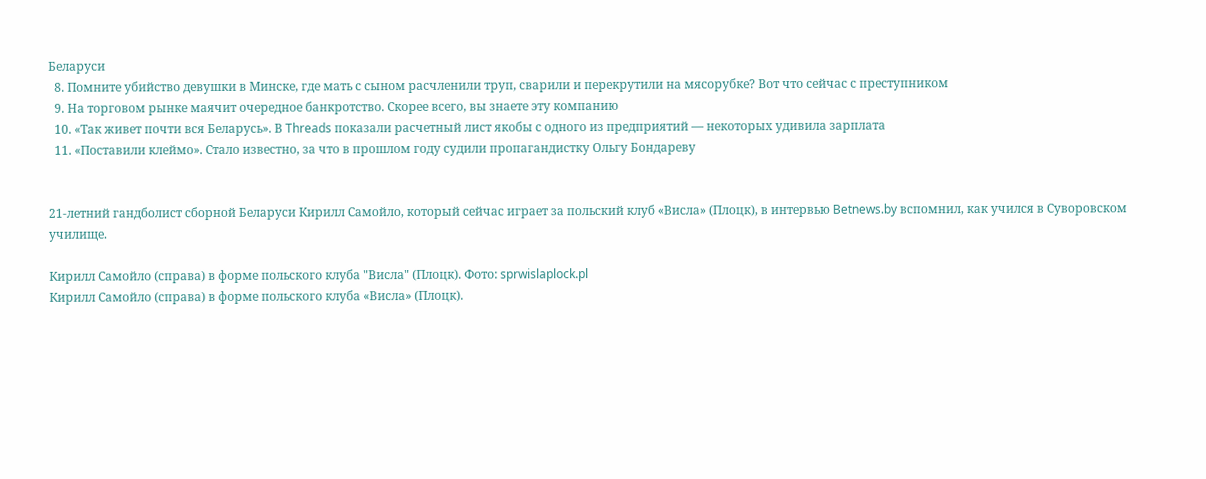Беларуси
  8. Помните убийство девушки в Минске, где мать с сыном расчленили труп, сварили и перекрутили на мясорубке? Вот что сейчас с преступником
  9. На торговом рынке маячит очередное банкротство. Скорее всего, вы знаете эту компанию
  10. «Так живет почти вся Беларусь». В Threads показали расчетный лист якобы с одного из предприятий — некоторых удивила зарплата
  11. «Поставили клеймо». Стало известно, за что в прошлом году судили пропагандистку Ольгу Бондареву


21-летний гандболист сборной Беларуси Кирилл Самойло, который сейчас играет за польский клуб «Висла» (Плоцк), в интервью Betnews.by вспомнил, как учился в Суворовском училище.

Кирилл Самойло (справа) в форме польского клуба "Висла" (Плоцк). Фото: sprwislaplock.pl
Кирилл Самойло (справа) в форме польского клуба «Висла» (Плоцк).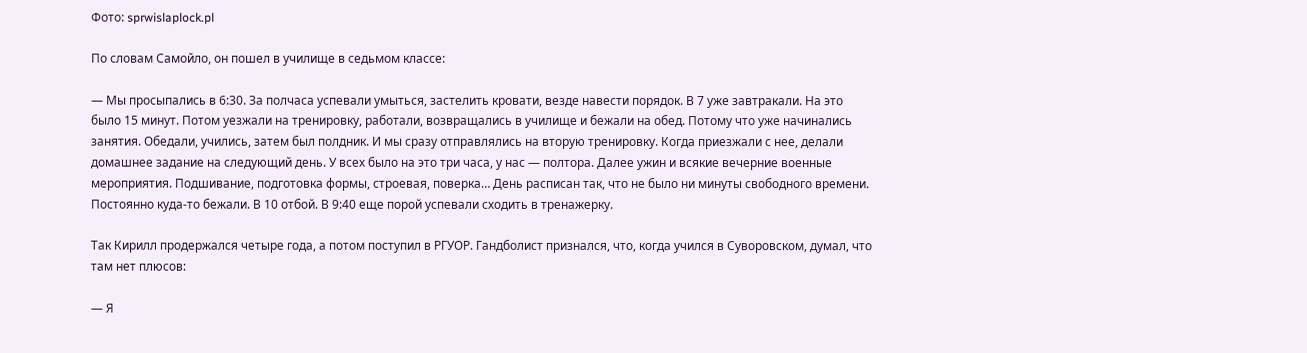Фото: sprwislaplock.pl

По словам Самойло, он пошел в училище в седьмом классе:

— Мы просыпались в 6:30. За полчаса успевали умыться, застелить кровати, везде навести порядок. В 7 уже завтракали. На это было 15 минут. Потом уезжали на тренировку, работали, возвращались в училище и бежали на обед. Потому что уже начинались занятия. Обедали, учились, затем был полдник. И мы сразу отправлялись на вторую тренировку. Когда приезжали с нее, делали домашнее задание на следующий день. У всех было на это три часа, у нас — полтора. Далее ужин и всякие вечерние военные мероприятия. Подшивание, подготовка формы, строевая, поверка… День расписан так, что не было ни минуты свободного времени. Постоянно куда-то бежали. В 10 отбой. В 9:40 еще порой успевали сходить в тренажерку.

Так Кирилл продержался четыре года, а потом поступил в РГУОР. Гандболист признался, что, когда учился в Суворовском, думал, что там нет плюсов:

— Я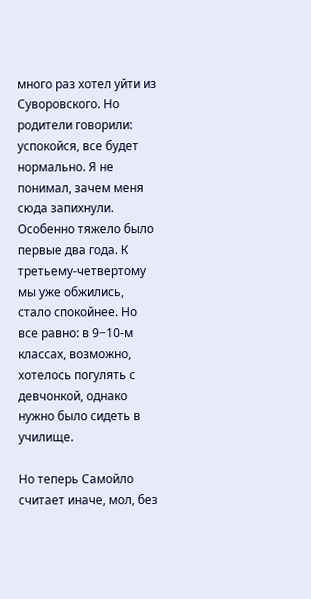много раз хотел уйти из Суворовского. Но родители говорили: успокойся, все будет нормально. Я не понимал, зачем меня сюда запихнули. Особенно тяжело было первые два года. К третьему-четвертому мы уже обжились, стало спокойнее. Но все равно: в 9−10-м классах, возможно, хотелось погулять с девчонкой, однако нужно было сидеть в училище.

Но теперь Самойло считает иначе, мол, без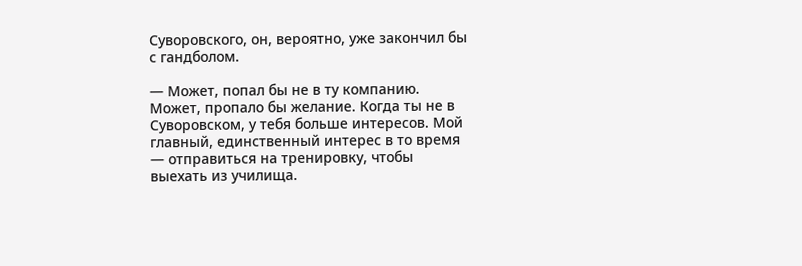Суворовского, он, вероятно, уже закончил бы с гандболом.

— Может, попал бы не в ту компанию. Может, пропало бы желание. Когда ты не в Суворовском, у тебя больше интересов. Мой главный, единственный интерес в то время — отправиться на тренировку, чтобы выехать из училища.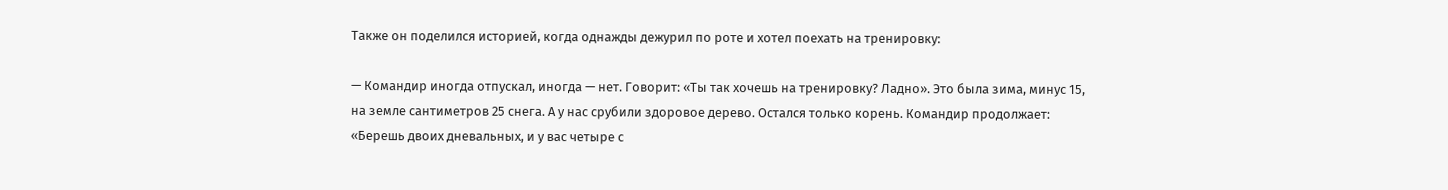Также он поделился историей, когда однажды дежурил по роте и хотел поехать на тренировку:

— Командир иногда отпускал, иногда — нет. Говорит: «Ты так хочешь на тренировку? Ладно». Это была зима, минус 15, на земле сантиметров 25 снега. А у нас срубили здоровое дерево. Остался только корень. Командир продолжает: «Берешь двоих дневальных, и у вас четыре с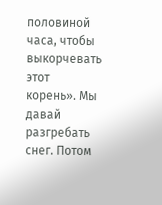половиной часа, чтобы выкорчевать этот корень». Мы давай разгребать снег. Потом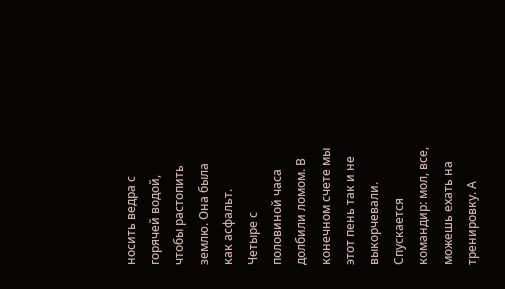носить ведра с горячей водой, чтобы растопить землю. Она была как асфальт. Четыре с половиной часа долбили ломом. В конечном счете мы этот пень так и не выкорчевали. Спускается командир: мол, все, можешь ехать на тренировку. А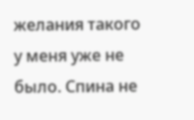желания такого у меня уже не было. Спина не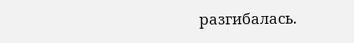разгибалась.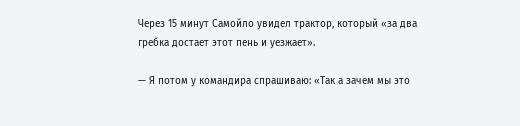Через 15 минут Самойло увидел трактор, который «за два гребка достает этот пень и уезжает».

— Я потом у командира спрашиваю: «Так а зачем мы это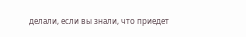делали, если вы знали, что приедет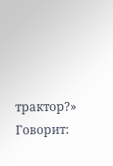трактор?» Говорит: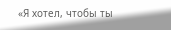«Я хотел, чтобы ты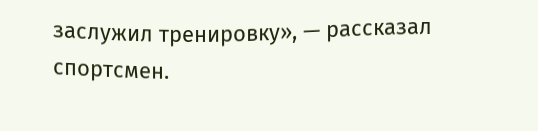заслужил тренировку», — рассказал спортсмен.